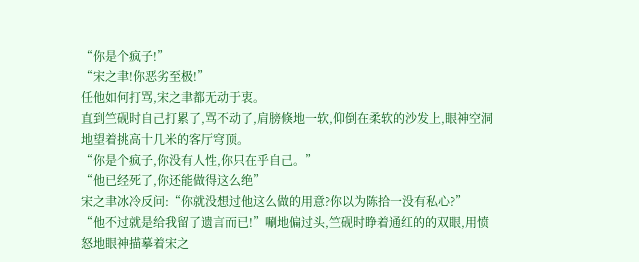“你是个疯子!”
“宋之聿!你恶劣至极!”
任他如何打骂,宋之聿都无动于衷。
直到竺砚时自己打累了,骂不动了,肩膀倏地一软,仰倒在柔软的沙发上,眼神空洞地望着挑高十几米的客厅穹顶。
“你是个疯子,你没有人性,你只在乎自己。”
“他已经死了,你还能做得这么绝”
宋之聿冰冷反问:“你就没想过他这么做的用意?你以为陈拾一没有私心?”
“他不过就是给我留了遗言而已!”唰地偏过头,竺砚时睁着通红的的双眼,用愤怒地眼神描摹着宋之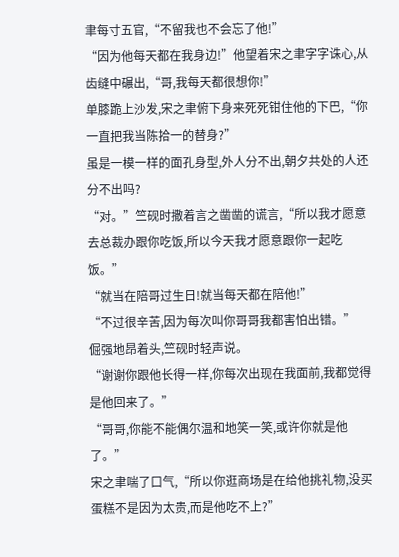聿每寸五官,“不留我也不会忘了他!”
“因为他每天都在我身边!”他望着宋之聿字字诛心,从齿缝中碾出,“哥,我每天都很想你!”
单膝跪上沙发,宋之聿俯下身来死死钳住他的下巴,“你一直把我当陈拾一的替身?”
虽是一模一样的面孔身型,外人分不出,朝夕共处的人还分不出吗?
“对。”竺砚时撒着言之凿凿的谎言,“所以我才愿意去总裁办跟你吃饭,所以今天我才愿意跟你一起吃饭。”
“就当在陪哥过生日!就当每天都在陪他!”
“不过很辛苦,因为每次叫你哥哥我都害怕出错。”
倔强地昂着头,竺砚时轻声说。
“谢谢你跟他长得一样,你每次出现在我面前,我都觉得是他回来了。”
“哥哥,你能不能偶尔温和地笑一笑,或许你就是他了。”
宋之聿喘了口气,“所以你逛商场是在给他挑礼物,没买蛋糕不是因为太贵,而是他吃不上?”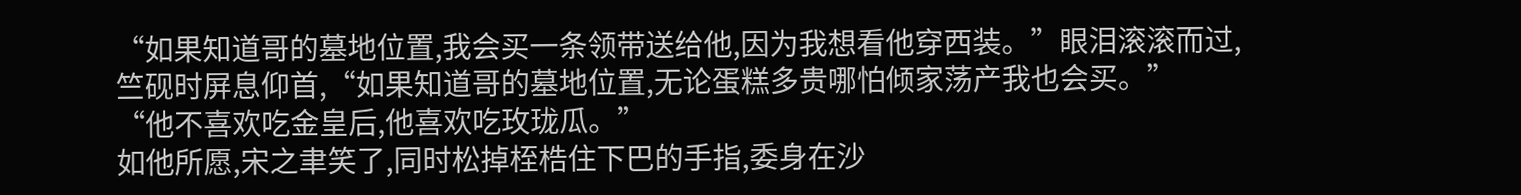“如果知道哥的墓地位置,我会买一条领带送给他,因为我想看他穿西装。”眼泪滚滚而过,竺砚时屏息仰首,“如果知道哥的墓地位置,无论蛋糕多贵哪怕倾家荡产我也会买。”
“他不喜欢吃金皇后,他喜欢吃玫珑瓜。”
如他所愿,宋之聿笑了,同时松掉桎梏住下巴的手指,委身在沙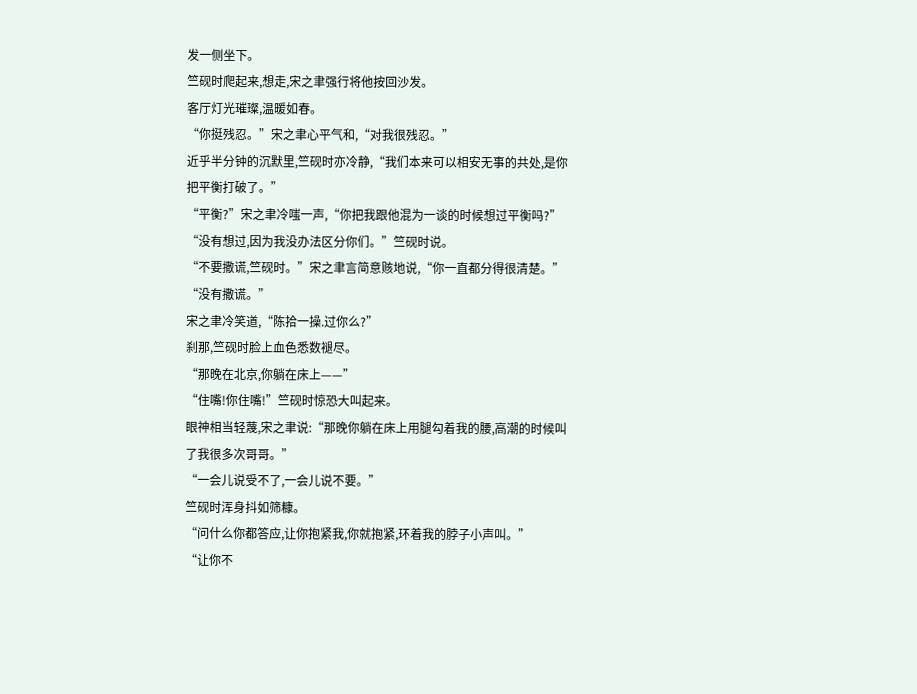发一侧坐下。
竺砚时爬起来,想走,宋之聿强行将他按回沙发。
客厅灯光璀璨,温暖如春。
“你挺残忍。”宋之聿心平气和,“对我很残忍。”
近乎半分钟的沉默里,竺砚时亦冷静,“我们本来可以相安无事的共处,是你把平衡打破了。”
“平衡?”宋之聿冷嗤一声,“你把我跟他混为一谈的时候想过平衡吗?”
“没有想过,因为我没办法区分你们。”竺砚时说。
“不要撒谎,竺砚时。”宋之聿言简意赅地说,“你一直都分得很清楚。”
“没有撒谎。”
宋之聿冷笑道,“陈拾一操.过你么?”
刹那,竺砚时脸上血色悉数褪尽。
“那晚在北京,你躺在床上——”
“住嘴!你住嘴!”竺砚时惊恐大叫起来。
眼神相当轻蔑,宋之聿说:“那晚你躺在床上用腿勾着我的腰,高潮的时候叫了我很多次哥哥。”
“一会儿说受不了,一会儿说不要。”
竺砚时浑身抖如筛糠。
“问什么你都答应,让你抱紧我,你就抱紧,环着我的脖子小声叫。”
“让你不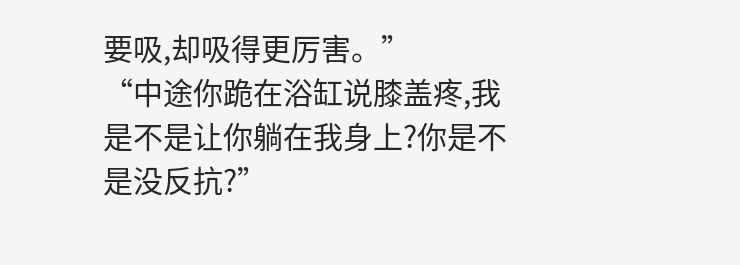要吸,却吸得更厉害。”
“中途你跪在浴缸说膝盖疼,我是不是让你躺在我身上?你是不是没反抗?”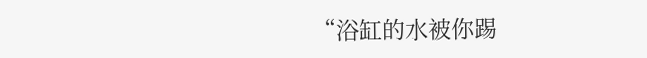“浴缸的水被你踢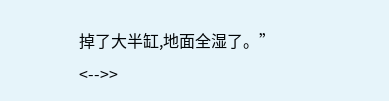掉了大半缸,地面全湿了。” <-->>